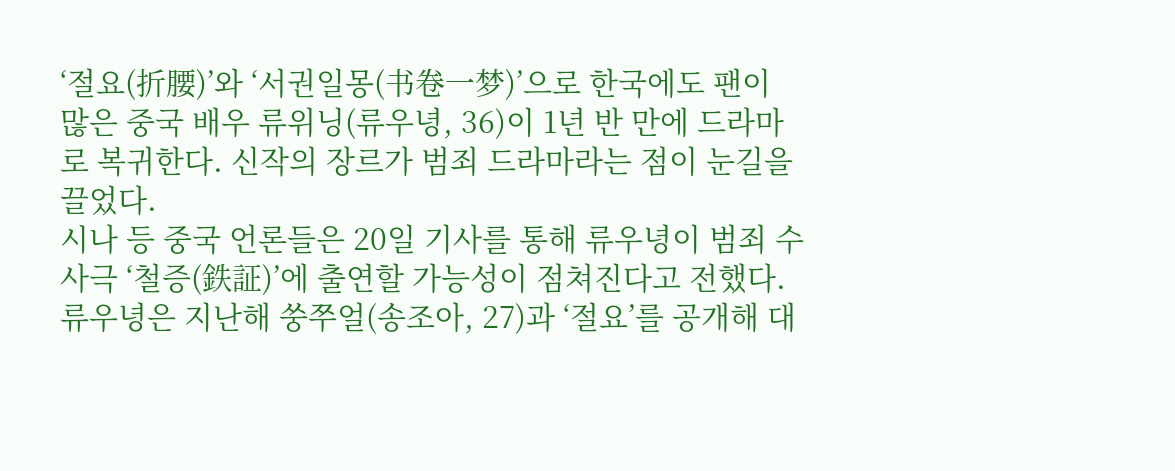‘절요(折腰)’와 ‘서권일몽(书卷一梦)’으로 한국에도 팬이 많은 중국 배우 류위닝(류우녕, 36)이 1년 반 만에 드라마로 복귀한다. 신작의 장르가 범죄 드라마라는 점이 눈길을 끌었다.
시나 등 중국 언론들은 20일 기사를 통해 류우녕이 범죄 수사극 ‘철증(鉄証)’에 출연할 가능성이 점쳐진다고 전했다.
류우녕은 지난해 쑹쭈얼(송조아, 27)과 ‘절요’를 공개해 대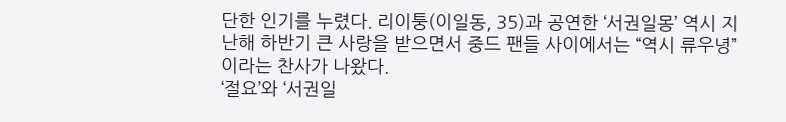단한 인기를 누렸다. 리이퉁(이일동, 35)과 공연한 ‘서권일몽’ 역시 지난해 하반기 큰 사랑을 받으면서 중드 팬들 사이에서는 “역시 류우녕”이라는 찬사가 나왔다.
‘절요’와 ‘서권일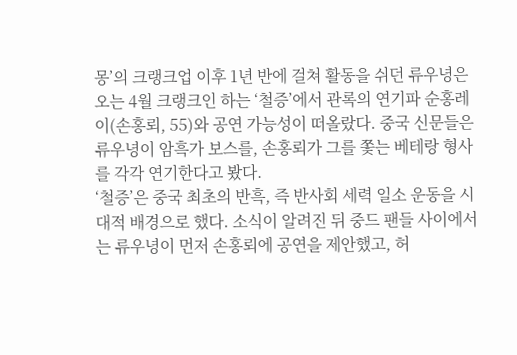몽’의 크랭크업 이후 1년 반에 걸쳐 활동을 쉬던 류우녕은 오는 4월 크랭크인 하는 ‘철증’에서 관록의 연기파 순홍레이(손홍뢰, 55)와 공연 가능성이 떠올랐다. 중국 신문들은 류우녕이 암흑가 보스를, 손홍뢰가 그를 쫓는 베테랑 형사를 각각 연기한다고 봤다.
‘철증’은 중국 최초의 반흑, 즉 반사회 세력 일소 운동을 시대적 배경으로 했다. 소식이 알려진 뒤 중드 팬들 사이에서는 류우녕이 먼저 손홍뢰에 공연을 제안했고, 허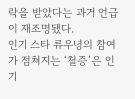락을 받았다는 과거 언급이 재조명됐다.
인기 스타 류우녕의 참여가 점쳐지는 ‘철증’은 인기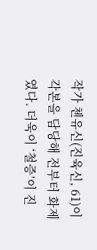작가 첸유신(진육신, 61)이 각본을 담당해 전부터 화제였다. 더욱이 ‘철증’이 진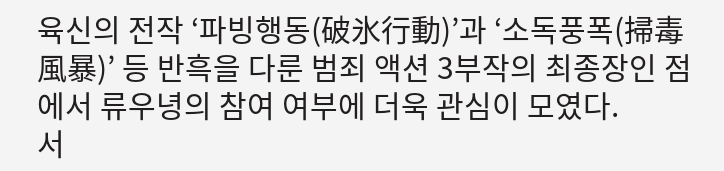육신의 전작 ‘파빙행동(破氷行動)’과 ‘소독풍폭(掃毒風暴)’ 등 반흑을 다룬 범죄 액션 3부작의 최종장인 점에서 류우녕의 참여 여부에 더욱 관심이 모였다.
서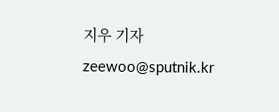지우 기자 zeewoo@sputnik.kr